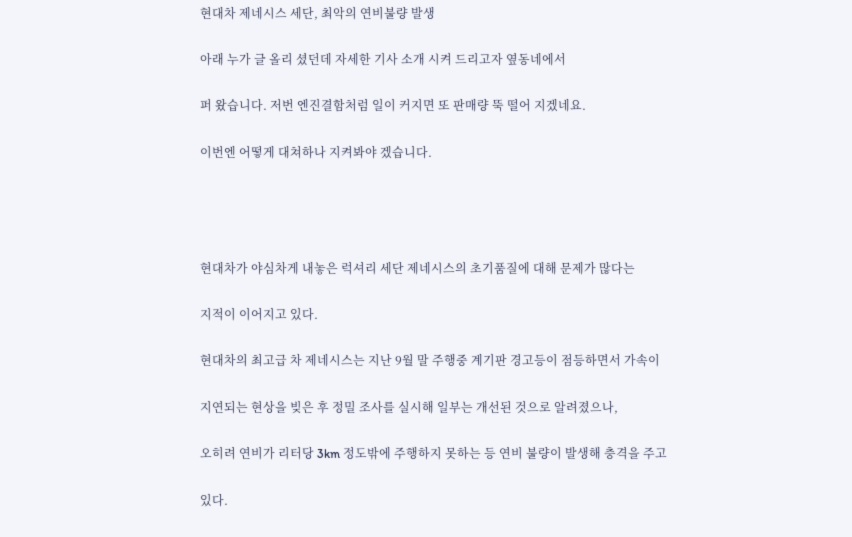현대차 제네시스 세단, 최악의 연비불량 발생

아래 누가 글 올리 셨던데 자세한 기사 소개 시켜 드리고자 옆동네에서

퍼 왔습니다. 저번 엔진결함처럼 일이 커지면 또 판매량 뚝 떨어 지겠네요.

이번엔 어떻게 대쳐하나 지켜봐야 겠습니다.




현대차가 야심차게 내놓은 럭셔리 세단 제네시스의 초기품질에 대해 문제가 많다는

지적이 이어지고 있다.

현대차의 최고급 차 제네시스는 지난 9월 말 주행중 계기판 경고등이 점등하면서 가속이

지연되는 현상을 빚은 후 정밀 조사를 실시해 일부는 개선된 것으로 알려졌으나,

오히려 연비가 리터당 3km 정도밖에 주행하지 못하는 등 연비 불량이 발생해 충격을 주고

있다.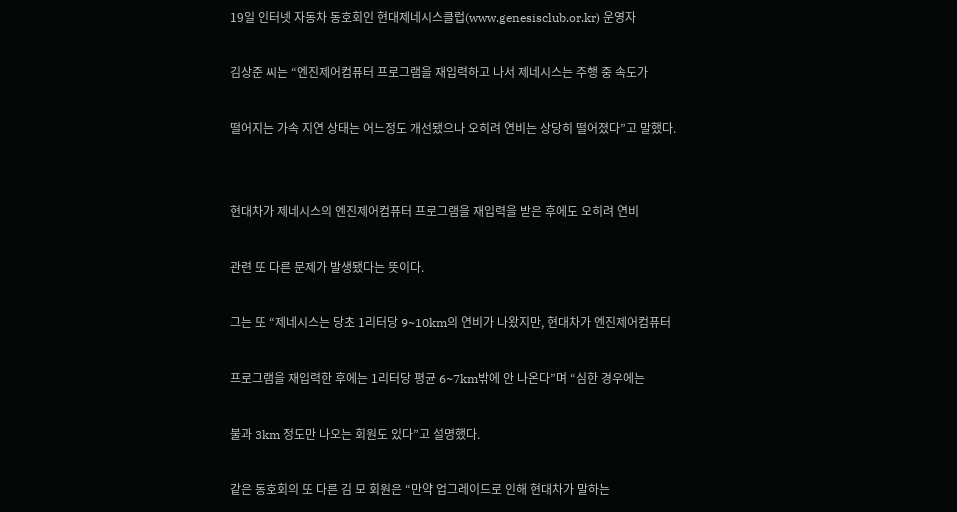19일 인터넷 자동차 동호회인 현대제네시스클럽(www.genesisclub.or.kr) 운영자

김상준 씨는 “엔진제어컴퓨터 프로그램을 재입력하고 나서 제네시스는 주행 중 속도가

떨어지는 가속 지연 상태는 어느정도 개선됐으나 오히려 연비는 상당히 떨어졌다”고 말했다.


현대차가 제네시스의 엔진제어컴퓨터 프로그램을 재입력을 받은 후에도 오히려 연비

관련 또 다른 문제가 발생됐다는 뜻이다.

그는 또 “제네시스는 당초 1리터당 9~10km의 연비가 나왔지만, 현대차가 엔진제어컴퓨터

프로그램을 재입력한 후에는 1리터당 평균 6~7km밖에 안 나온다”며 “심한 경우에는

불과 3km 정도만 나오는 회원도 있다”고 설명했다.

같은 동호회의 또 다른 김 모 회원은 “만약 업그레이드로 인해 현대차가 말하는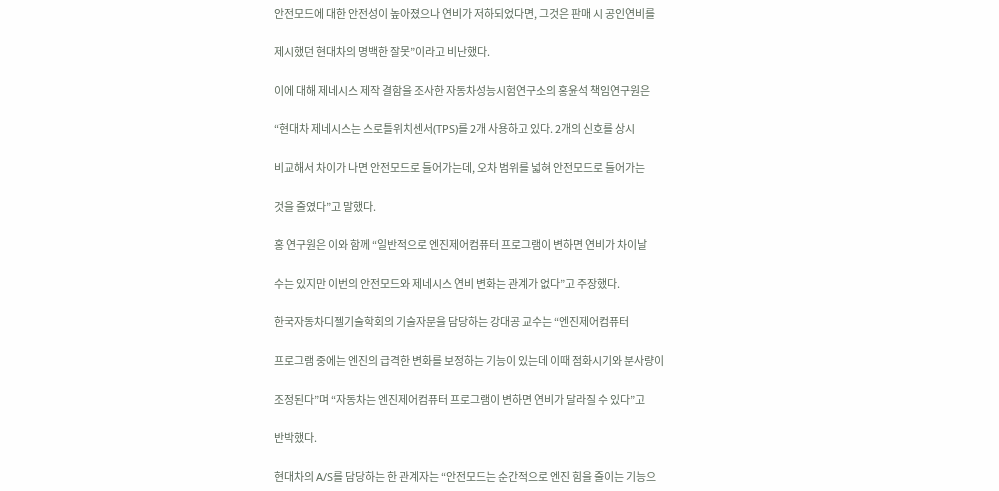안전모드에 대한 안전성이 높아졌으나 연비가 저하되었다면, 그것은 판매 시 공인연비를

제시했던 현대차의 명백한 잘못”이라고 비난했다.

이에 대해 제네시스 제작 결함을 조사한 자동차성능시험연구소의 홍윤석 책임연구원은

“현대차 제네시스는 스로틀위치센서(TPS)를 2개 사용하고 있다. 2개의 신호를 상시

비교해서 차이가 나면 안전모드로 들어가는데, 오차 범위를 넓혀 안전모드로 들어가는

것을 줄였다”고 말했다.

홍 연구원은 이와 함께 “일반적으로 엔진제어컴퓨터 프로그램이 변하면 연비가 차이날

수는 있지만 이번의 안전모드와 제네시스 연비 변화는 관계가 없다”고 주장했다.

한국자동차디젤기술학회의 기술자문을 담당하는 강대공 교수는 “엔진제어컴퓨터

프로그램 중에는 엔진의 급격한 변화를 보정하는 기능이 있는데 이때 점화시기와 분사량이

조정된다”며 “자동차는 엔진제어컴퓨터 프로그램이 변하면 연비가 달라질 수 있다”고

반박했다.

현대차의 A/S를 담당하는 한 관계자는 “안전모드는 순간적으로 엔진 힘을 줄이는 기능으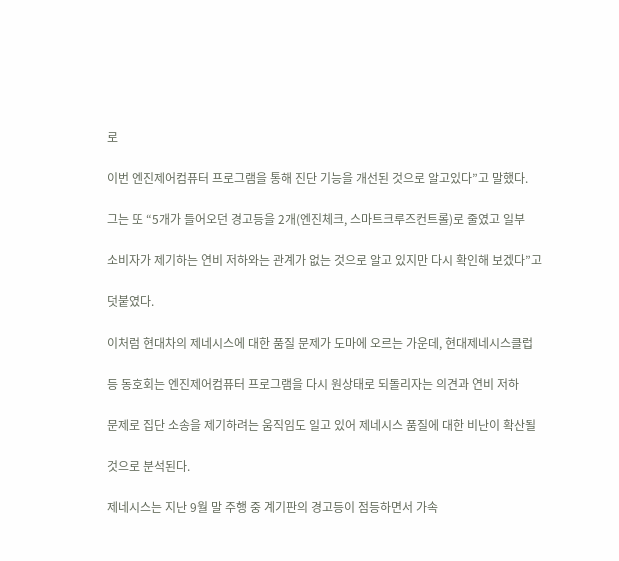로

이번 엔진제어컴퓨터 프로그램을 통해 진단 기능을 개선된 것으로 알고있다”고 말했다.

그는 또 “5개가 들어오던 경고등을 2개(엔진체크, 스마트크루즈컨트롤)로 줄였고 일부

소비자가 제기하는 연비 저하와는 관계가 없는 것으로 알고 있지만 다시 확인해 보겠다”고

덧붙였다.

이처럼 현대차의 제네시스에 대한 품질 문제가 도마에 오르는 가운데, 현대제네시스클럽

등 동호회는 엔진제어컴퓨터 프로그램을 다시 원상태로 되돌리자는 의견과 연비 저하

문제로 집단 소송을 제기하려는 움직임도 일고 있어 제네시스 품질에 대한 비난이 확산될

것으로 분석된다.

제네시스는 지난 9월 말 주행 중 계기판의 경고등이 점등하면서 가속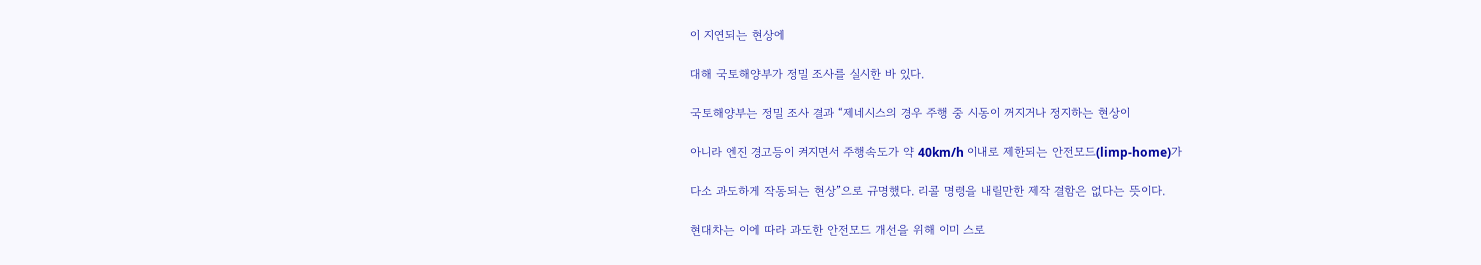이 지연되는 현상에

대해 국토해양부가 정밀 조사를 실시한 바 있다.

국토해양부는 정밀 조사 결과 “제네시스의 경우 주행 중 시동이 꺼지거나 정지하는 현상이

아니라 엔진 경고등이 켜지면서 주행속도가 약 40km/h 이내로 제한되는 안전모드(limp-home)가

다소 과도하게 작동되는 현상”으로 규명했다. 리콜 명령을 내릴만한 제작 결함은 없다는 뜻이다.

현대차는 이에 따라 과도한 안전모드 개선을 위해 이미 스로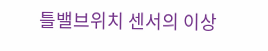틀밸브위치 센서의 이상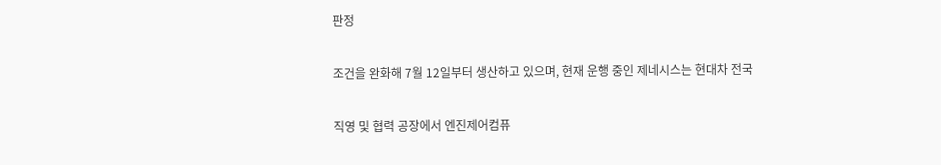판정

조건을 완화해 7월 12일부터 생산하고 있으며, 현재 운행 중인 제네시스는 현대차 전국

직영 및 협력 공장에서 엔진제어컴퓨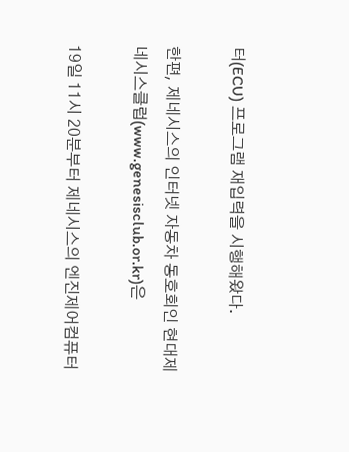터(ECU) 프로그램 재입력을 시행해왔다.

한편, 제네시스의 인터넷 자동차 동호회인 현대제네시스클럽(www.genesisclub.or.kr)은

19일 11시 20분부터 제네시스의 엔진제어컴퓨터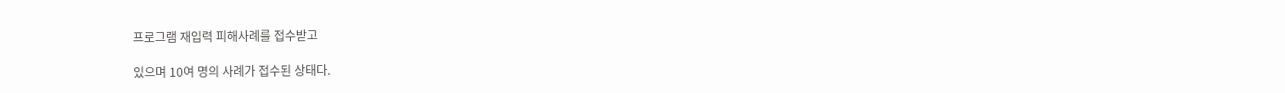프로그램 재입력 피해사례를 접수받고

있으며 10여 명의 사례가 접수된 상태다.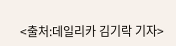<출처:데일리카 김기락 기자>